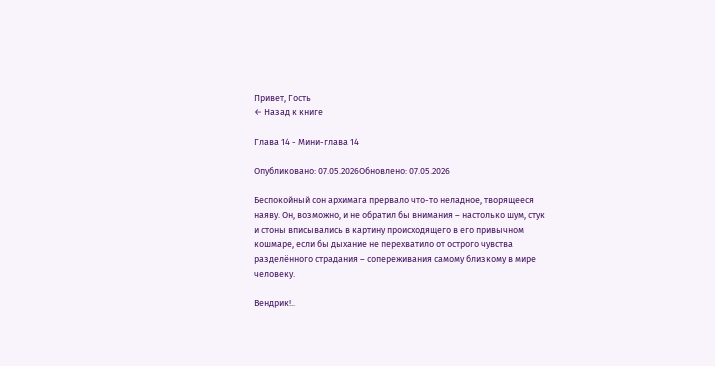Привет, Гость
← Назад к книге

Глава 14 - Мини-глава 14

Опубликовано: 07.05.2026Обновлено: 07.05.2026

Беспокойный сон архимага прервало что-то неладное, творящееся наяву. Он, возможно, и не обратил бы внимания – настолько шум, стук и стоны вписывались в картину происходящего в его привычном кошмаре, если бы дыхание не перехватило от острого чувства разделённого страдания – сопереживания самому близкому в мире человеку.

Вендрик!..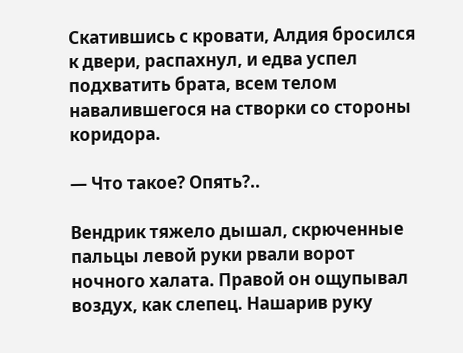Скатившись с кровати, Алдия бросился к двери, распахнул, и едва успел подхватить брата, всем телом навалившегося на створки со стороны коридора.

— Что такое? Опять?..

Вендрик тяжело дышал, скрюченные пальцы левой руки рвали ворот ночного халата. Правой он ощупывал воздух, как слепец. Нашарив руку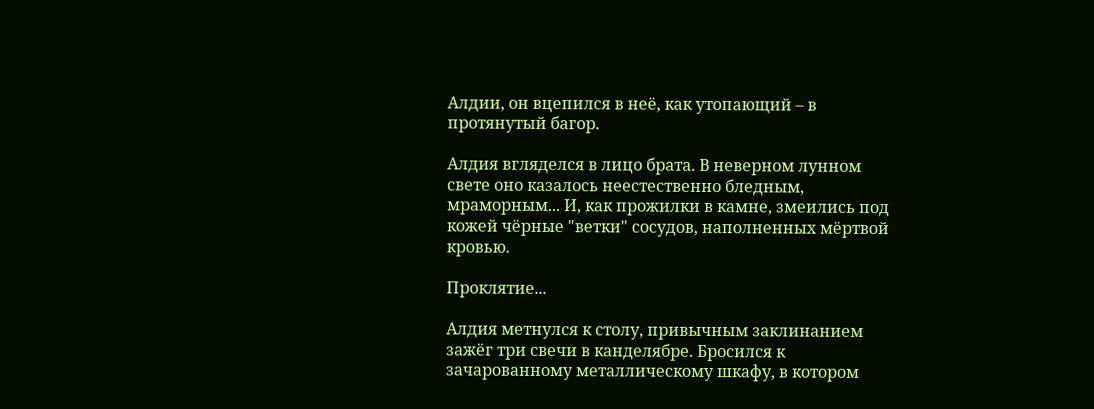Алдии, он вцепился в неё, как утопающий – в протянутый багор.

Алдия вгляделся в лицо брата. В неверном лунном свете оно казалось неестественно бледным, мраморным... И, как прожилки в камне, змеились под кожей чёрные "ветки" сосудов, наполненных мёртвой кровью.

Проклятие...

Алдия метнулся к столу, привычным заклинанием зажёг три свечи в канделябре. Бросился к зачарованному металлическому шкафу, в котором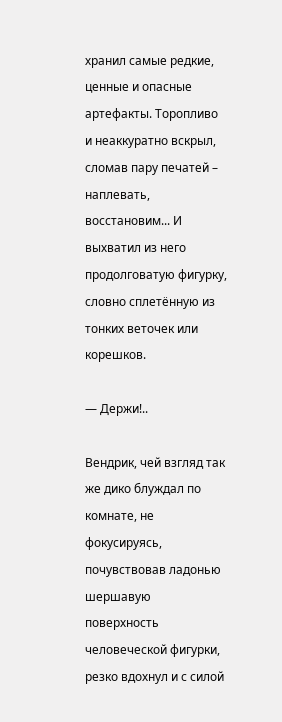хранил самые редкие, ценные и опасные артефакты. Торопливо и неаккуратно вскрыл, сломав пару печатей – наплевать, восстановим... И выхватил из него продолговатую фигурку, словно сплетённую из тонких веточек или корешков.

— Держи!..

Вендрик, чей взгляд так же дико блуждал по комнате, не фокусируясь, почувствовав ладонью шершавую поверхность человеческой фигурки, резко вдохнул и с силой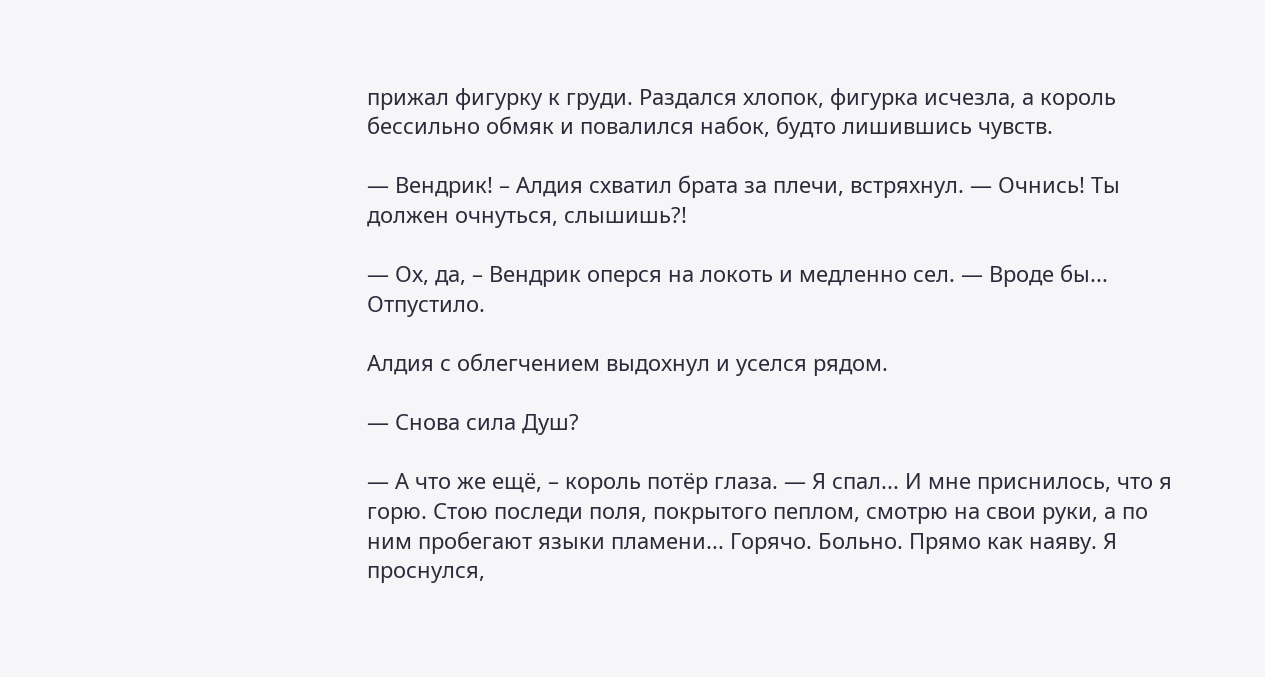прижал фигурку к груди. Раздался хлопок, фигурка исчезла, а король бессильно обмяк и повалился набок, будто лишившись чувств.

— Вендрик! – Алдия схватил брата за плечи, встряхнул. — Очнись! Ты должен очнуться, слышишь?!

— Ох, да, – Вендрик оперся на локоть и медленно сел. — Вроде бы... Отпустило.

Алдия с облегчением выдохнул и уселся рядом.

— Снова сила Душ?

— А что же ещё, – король потёр глаза. — Я спал... И мне приснилось, что я горю. Стою последи поля, покрытого пеплом, смотрю на свои руки, а по ним пробегают языки пламени... Горячо. Больно. Прямо как наяву. Я проснулся,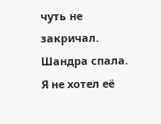чуть не закричал. Шандра спала. Я не хотел её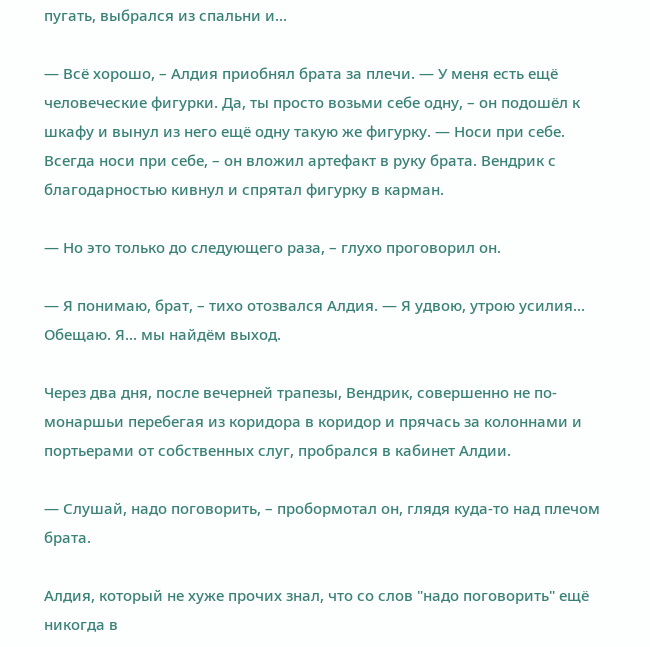пугать, выбрался из спальни и...

— Всё хорошо, – Алдия приобнял брата за плечи. — У меня есть ещё человеческие фигурки. Да, ты просто возьми себе одну, – он подошёл к шкафу и вынул из него ещё одну такую же фигурку. — Носи при себе. Всегда носи при себе, – он вложил артефакт в руку брата. Вендрик с благодарностью кивнул и спрятал фигурку в карман.

— Но это только до следующего раза, – глухо проговорил он.

— Я понимаю, брат, – тихо отозвался Алдия. — Я удвою, утрою усилия... Обещаю. Я... мы найдём выход.

Через два дня, после вечерней трапезы, Вендрик, совершенно не по-монаршьи перебегая из коридора в коридор и прячась за колоннами и портьерами от собственных слуг, пробрался в кабинет Алдии.

— Слушай, надо поговорить, – пробормотал он, глядя куда-то над плечом брата.

Алдия, который не хуже прочих знал, что со слов "надо поговорить" ещё никогда в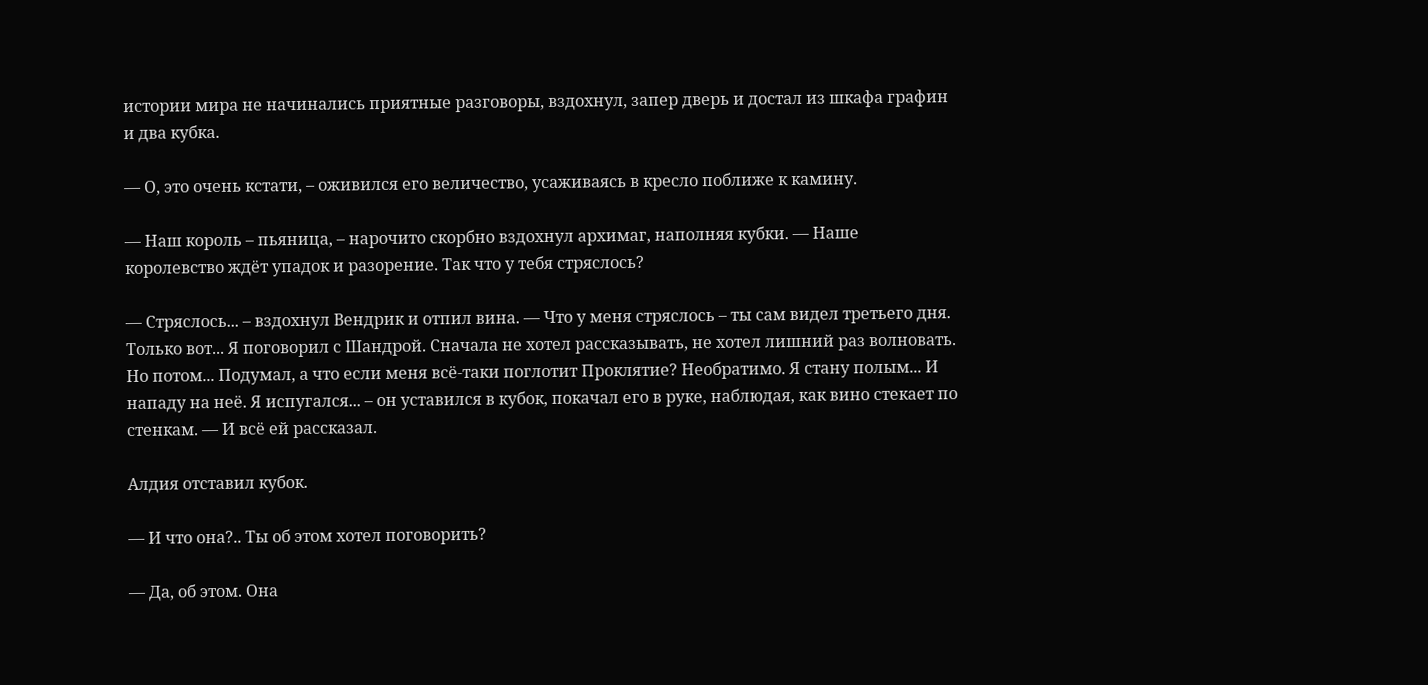истории мира не начинались приятные разговоры, вздохнул, запер дверь и достал из шкафа графин и два кубка.

— О, это очень кстати, – оживился его величество, усаживаясь в кресло поближе к камину.

— Наш король – пьяница, – нарочито скорбно вздохнул архимаг, наполняя кубки. — Наше королевство ждёт упадок и разорение. Так что у тебя стряслось?

— Стряслось... – вздохнул Вендрик и отпил вина. — Что у меня стряслось – ты сам видел третьего дня. Только вот... Я поговорил с Шандрой. Сначала не хотел рассказывать, не хотел лишний раз волновать. Но потом... Подумал, а что если меня всё-таки поглотит Проклятие? Необратимо. Я стану полым... И нападу на неё. Я испугался... – он уставился в кубок, покачал его в руке, наблюдая, как вино стекает по стенкам. — И всё ей рассказал.

Алдия отставил кубок.

— И что она?.. Ты об этом хотел поговорить?

— Да, об этом. Она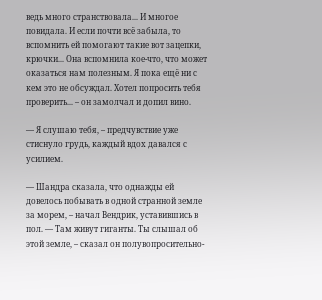ведь много странствовала... И многое повидала. И если почти всё забыла, то вспомнить ей помогают такие вот зацепки, крючки... Она вспомнила кое-что, что может оказаться нам полезным. Я пока ещё ни с кем это не обсуждал. Хотел попросить тебя проверить... – он замолчал и допил вино.

— Я слушаю тебя, – предчувствие уже стиснуло грудь, каждый вдох давался с усилием.

— Шандра сказала, что однажды ей довелось побывать в одной странной земле за морем, – начал Вендрик, уставившись в пол. — Там живут гиганты. Ты слышал об этой земле, – сказал он полувопросительно-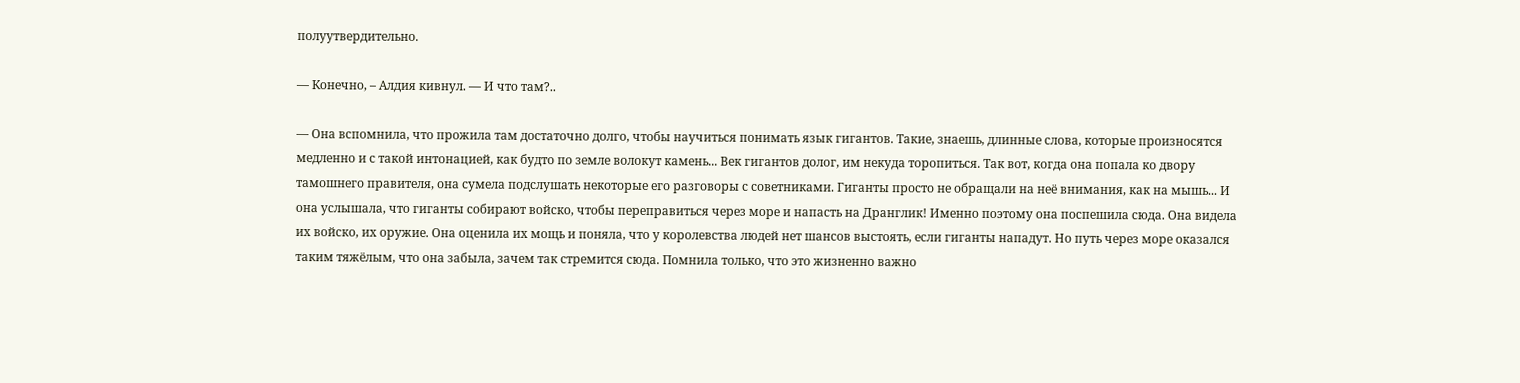полуутвердительно.

— Конечно, – Алдия кивнул. — И что там?..

— Она вспомнила, что прожила там достаточно долго, чтобы научиться понимать язык гигантов. Такие, знаешь, длинные слова, которые произносятся медленно и с такой интонацией, как будто по земле волокут камень... Век гигантов долог, им некуда торопиться. Так вот, когда она попала ко двору тамошнего правителя, она сумела подслушать некоторые его разговоры с советниками. Гиганты просто не обращали на неё внимания, как на мышь... И она услышала, что гиганты собирают войско, чтобы переправиться через море и напасть на Дранглик! Именно поэтому она поспешила сюда. Она видела их войско, их оружие. Она оценила их мощь и поняла, что у королевства людей нет шансов выстоять, если гиганты нападут. Но путь через море оказался таким тяжёлым, что она забыла, зачем так стремится сюда. Помнила только, что это жизненно важно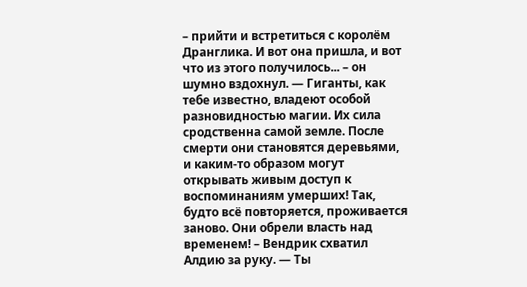– прийти и встретиться с королём Дранглика. И вот она пришла, и вот что из этого получилось... – он шумно вздохнул. — Гиганты, как тебе известно, владеют особой разновидностью магии. Их сила сродственна самой земле. После смерти они становятся деревьями, и каким-то образом могут открывать живым доступ к воспоминаниям умерших! Так, будто всё повторяется, проживается заново. Они обрели власть над временем! – Вендрик схватил Алдию за руку. — Ты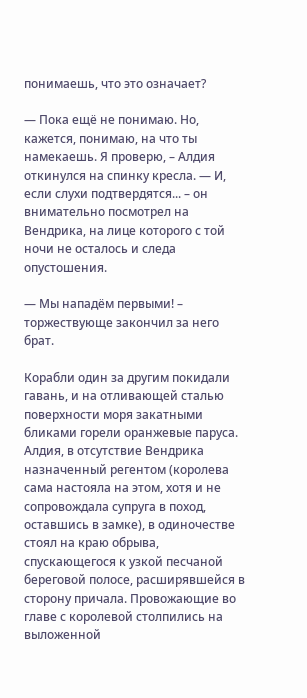понимаешь, что это означает?

— Пока ещё не понимаю. Но, кажется, понимаю, на что ты намекаешь. Я проверю, – Алдия откинулся на спинку кресла. — И, если слухи подтвердятся... – он внимательно посмотрел на Вендрика, на лице которого с той ночи не осталось и следа опустошения.

— Мы нападём первыми! – торжествующе закончил за него брат.

Корабли один за другим покидали гавань, и на отливающей сталью поверхности моря закатными бликами горели оранжевые паруса. Алдия, в отсутствие Вендрика назначенный регентом (королева сама настояла на этом, хотя и не сопровождала супруга в поход, оставшись в замке), в одиночестве стоял на краю обрыва, спускающегося к узкой песчаной береговой полосе, расширявшейся в сторону причала. Провожающие во главе с королевой столпились на выложенной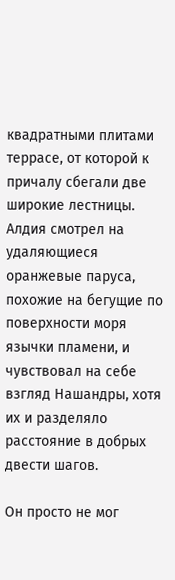квадратными плитами террасе, от которой к причалу сбегали две широкие лестницы. Алдия смотрел на удаляющиеся оранжевые паруса, похожие на бегущие по поверхности моря язычки пламени, и чувствовал на себе взгляд Нашандры, хотя их и разделяло расстояние в добрых двести шагов.

Он просто не мог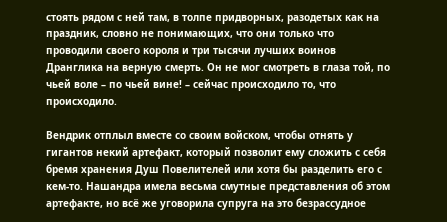стоять рядом с ней там, в толпе придворных, разодетых как на праздник, словно не понимающих, что они только что проводили своего короля и три тысячи лучших воинов Дранглика на верную смерть. Он не мог смотреть в глаза той, по чьей воле – по чьей вине! – сейчас происходило то, что происходило.

Вендрик отплыл вместе со своим войском, чтобы отнять у гигантов некий артефакт, который позволит ему сложить с себя бремя хранения Душ Повелителей или хотя бы разделить его с кем-то. Нашандра имела весьма смутные представления об этом артефакте, но всё же уговорила супруга на это безрассудное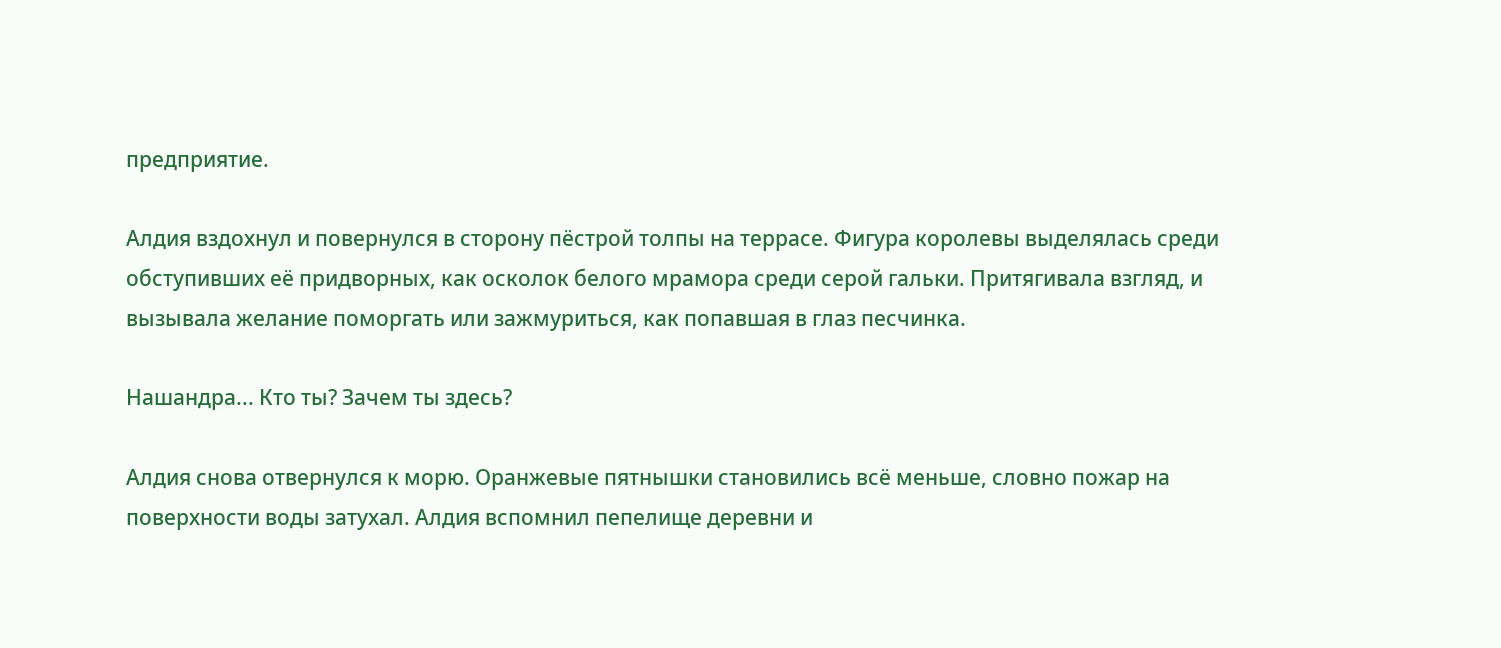предприятие.

Алдия вздохнул и повернулся в сторону пёстрой толпы на террасе. Фигура королевы выделялась среди обступивших её придворных, как осколок белого мрамора среди серой гальки. Притягивала взгляд, и вызывала желание поморгать или зажмуриться, как попавшая в глаз песчинка.

Нашандра... Кто ты? Зачем ты здесь?

Алдия снова отвернулся к морю. Оранжевые пятнышки становились всё меньше, словно пожар на поверхности воды затухал. Алдия вспомнил пепелище деревни и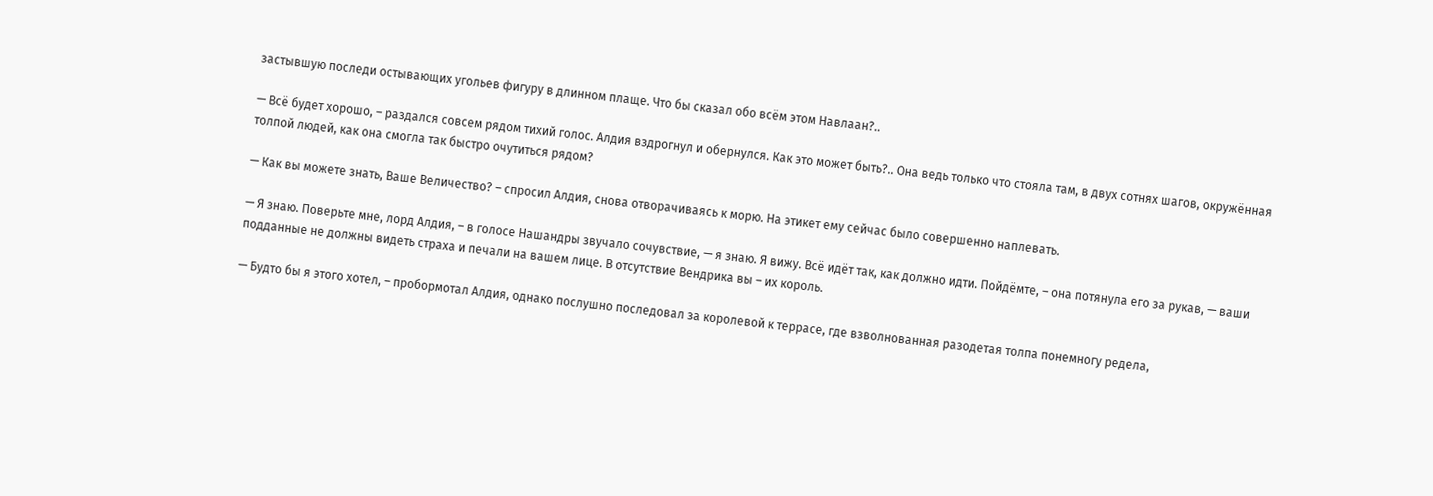застывшую последи остывающих угольев фигуру в длинном плаще. Что бы сказал обо всём этом Навлаан?..

— Всё будет хорошо, – раздался совсем рядом тихий голос. Алдия вздрогнул и обернулся. Как это может быть?.. Она ведь только что стояла там, в двух сотнях шагов, окружённая толпой людей, как она смогла так быстро очутиться рядом?

— Как вы можете знать, Ваше Величество? – спросил Алдия, снова отворачиваясь к морю. На этикет ему сейчас было совершенно наплевать.

— Я знаю. Поверьте мне, лорд Алдия, – в голосе Нашандры звучало сочувствие, — я знаю. Я вижу. Всё идёт так, как должно идти. Пойдёмте, – она потянула его за рукав, — ваши подданные не должны видеть страха и печали на вашем лице. В отсутствие Вендрика вы – их король.

— Будто бы я этого хотел, – пробормотал Алдия, однако послушно последовал за королевой к террасе, где взволнованная разодетая толпа понемногу редела,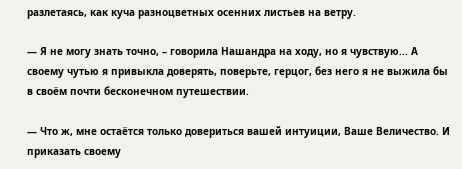разлетаясь, как куча разноцветных осенних листьев на ветру.

— Я не могу знать точно, – говорила Нашандра на ходу, но я чувствую... А своему чутью я привыкла доверять, поверьте, герцог, без него я не выжила бы в своём почти бесконечном путешествии.

— Что ж, мне остаётся только довериться вашей интуиции, Ваше Величество. И приказать своему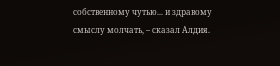собственному чутью... и здравому смыслу молчать, – сказал Алдия.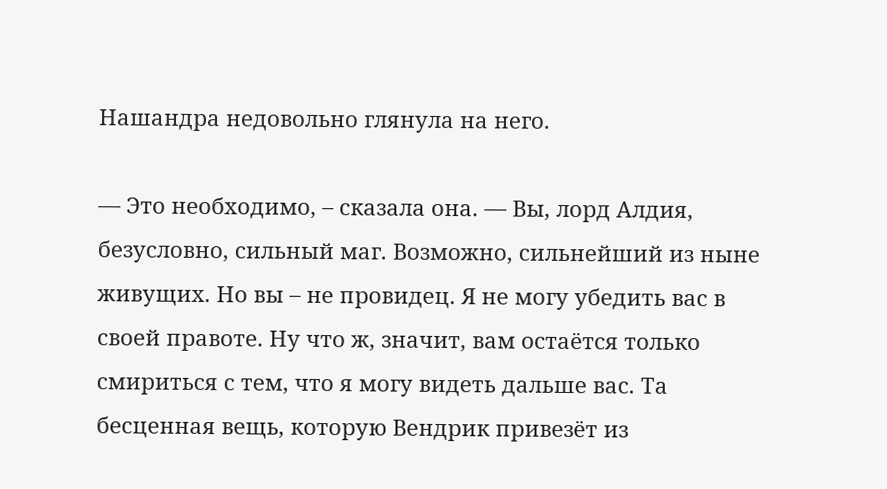Нашандра недовольно глянула на него.

— Это необходимо, – сказала она. — Вы, лорд Алдия, безусловно, сильный маг. Возможно, сильнейший из ныне живущих. Но вы – не провидец. Я не могу убедить вас в своей правоте. Ну что ж, значит, вам остаётся только смириться с тем, что я могу видеть дальше вас. Та бесценная вещь, которую Вендрик привезёт из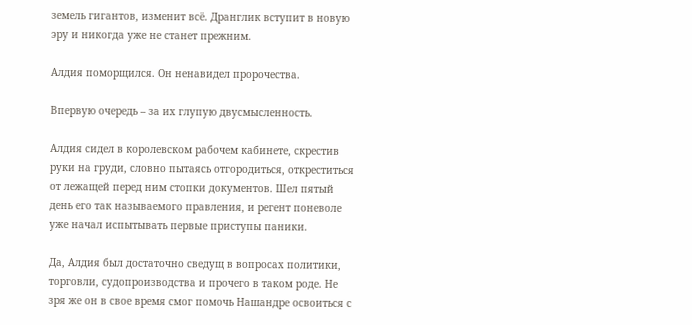земель гигантов, изменит всё. Дранглик вступит в новую эру и никогда уже не станет прежним.

Алдия поморщился. Он ненавидел пророчества.

Впервую очередь – за их глупую двусмысленность.

Алдия сидел в королевском рабочем кабинете, скрестив руки на груди, словно пытаясь отгородиться, откреститься от лежащей перед ним стопки документов. Шел пятый день его так называемого правления, и регент поневоле уже начал испытывать первые приступы паники.

Да, Алдия был достаточно сведущ в вопросах политики, торговли, судопроизводства и прочего в таком роде. Не зря же он в свое время смог помочь Нашандре освоиться с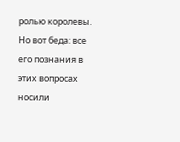ролью королевы. Но вот беда: все его познания в этих вопросах носили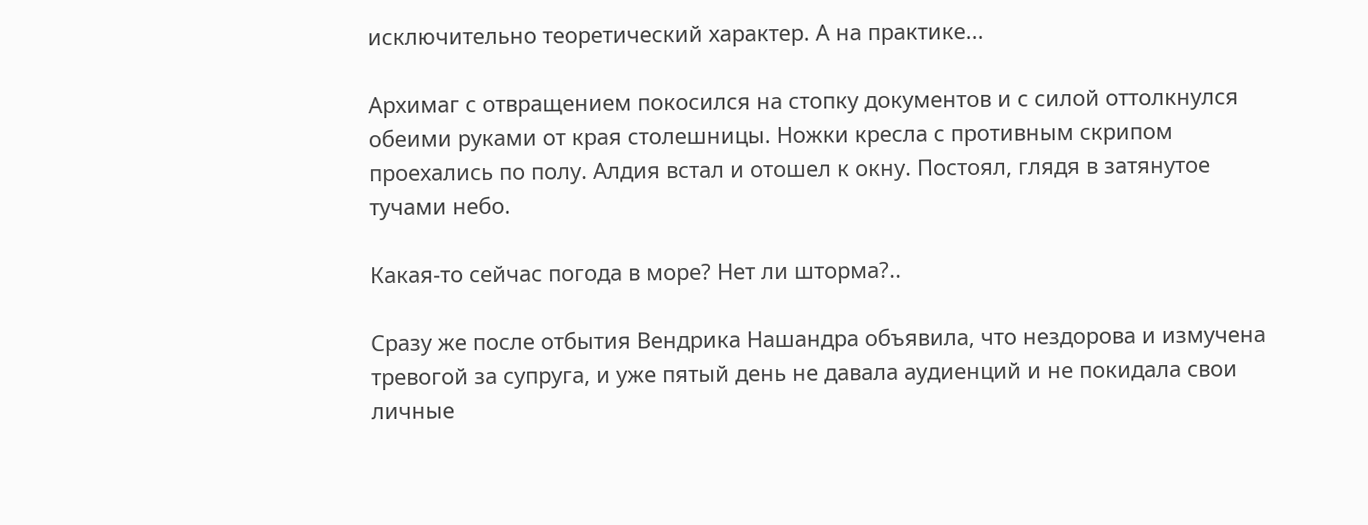исключительно теоретический характер. А на практике...

Архимаг с отвращением покосился на стопку документов и с силой оттолкнулся обеими руками от края столешницы. Ножки кресла с противным скрипом проехались по полу. Алдия встал и отошел к окну. Постоял, глядя в затянутое тучами небо.

Какая-то сейчас погода в море? Нет ли шторма?..

Сразу же после отбытия Вендрика Нашандра объявила, что нездорова и измучена тревогой за супруга, и уже пятый день не давала аудиенций и не покидала свои личные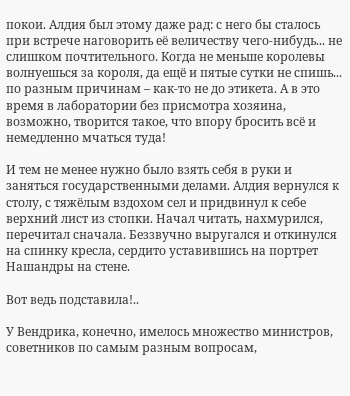покои. Алдия был этому даже рад: с него бы сталось при встрече наговорить её величеству чего-нибудь... не слишком почтительного. Когда не меньше королевы волнуешься за короля, да ещё и пятые сутки не спишь... по разным причинам – как-то не до этикета. А в это время в лаборатории без присмотра хозяина, возможно, творится такое, что впору бросить всё и немедленно мчаться туда!

И тем не менее нужно было взять себя в руки и заняться государственными делами. Алдия вернулся к столу, с тяжёлым вздохом сел и придвинул к себе верхний лист из стопки. Начал читать, нахмурился, перечитал сначала. Беззвучно выругался и откинулся на спинку кресла, сердито уставившись на портрет Нашандры на стене.

Вот ведь подставила!..

У Вендрика, конечно, имелось множество министров, советников по самым разным вопросам,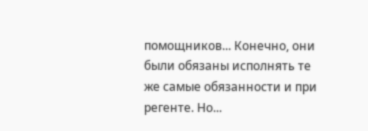помощников... Конечно, они были обязаны исполнять те же самые обязанности и при регенте. Но...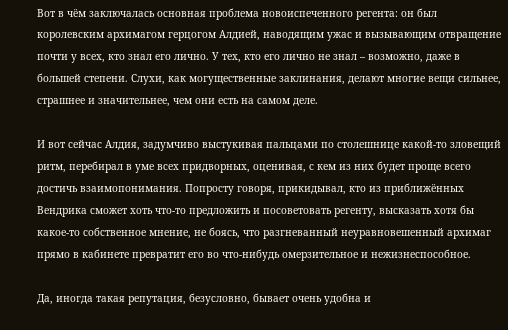Вот в чём заключалась основная проблема новоиспеченного регента: он был королевским архимагом герцогом Алдией, наводящим ужас и вызывающим отвращение почти у всех, кто знал его лично. У тех, кто его лично не знал – возможно, даже в большей степени. Слухи, как могущественные заклинания, делают многие вещи сильнее, страшнее и значительнее, чем они есть на самом деле.

И вот сейчас Алдия, задумчиво выстукивая пальцами по столешнице какой-то зловещий ритм, перебирал в уме всех придворных, оценивая, с кем из них будет проще всего достичь взаимопонимания. Попросту говоря, прикидывал, кто из приближённых Вендрика сможет хоть что-то предложить и посоветовать регенту, высказать хотя бы какое-то собственное мнение, не боясь, что разгневанный неуравновешенный архимаг прямо в кабинете превратит его во что-нибудь омерзительное и нежизнеспособное.

Да, иногда такая репутация, безусловно, бывает очень удобна и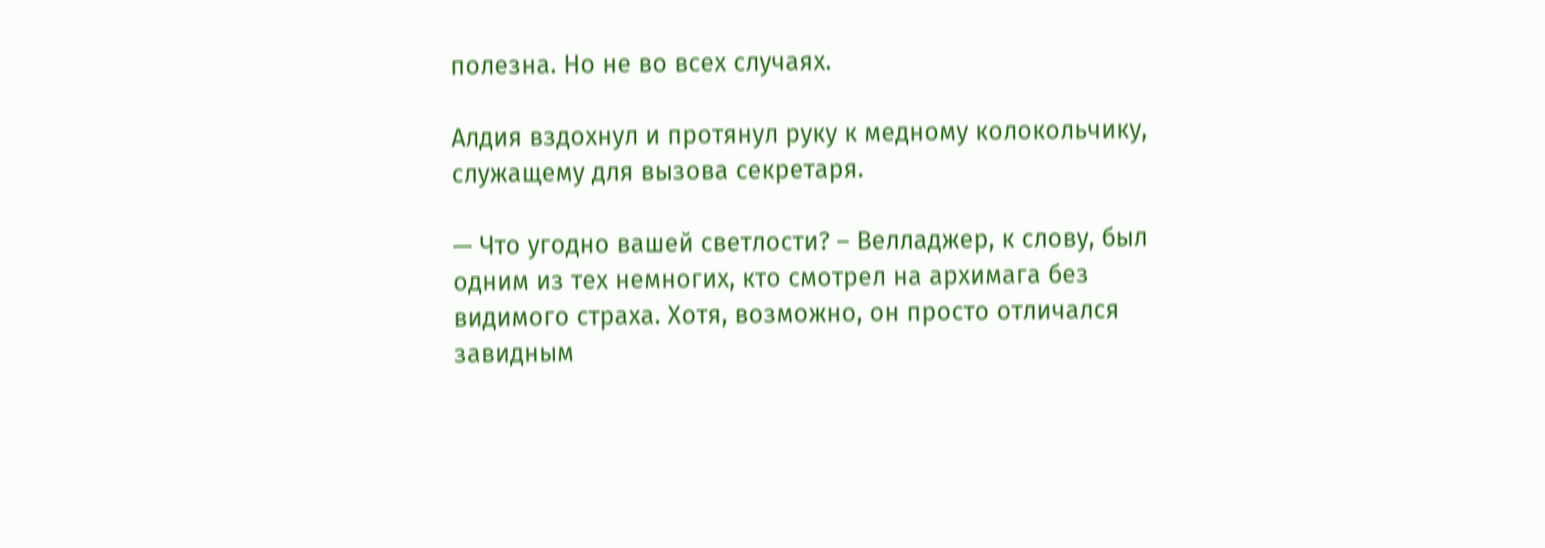полезна. Но не во всех случаях.

Алдия вздохнул и протянул руку к медному колокольчику, служащему для вызова секретаря.

— Что угодно вашей светлости? – Велладжер, к слову, был одним из тех немногих, кто смотрел на архимага без видимого страха. Хотя, возможно, он просто отличался завидным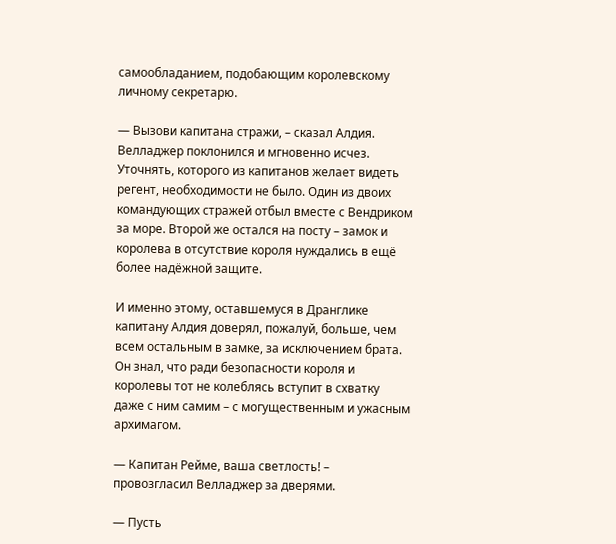самообладанием, подобающим королевскому личному секретарю.

— Вызови капитана стражи, – сказал Алдия. Велладжер поклонился и мгновенно исчез. Уточнять, которого из капитанов желает видеть регент, необходимости не было. Один из двоих командующих стражей отбыл вместе с Вендриком за море. Второй же остался на посту – замок и королева в отсутствие короля нуждались в ещё более надёжной защите.

И именно этому, оставшемуся в Дранглике капитану Алдия доверял, пожалуй, больше, чем всем остальным в замке, за исключением брата. Он знал, что ради безопасности короля и королевы тот не колеблясь вступит в схватку даже с ним самим – с могущественным и ужасным архимагом.

— Капитан Рейме, ваша светлость! – провозгласил Велладжер за дверями.

— Пусть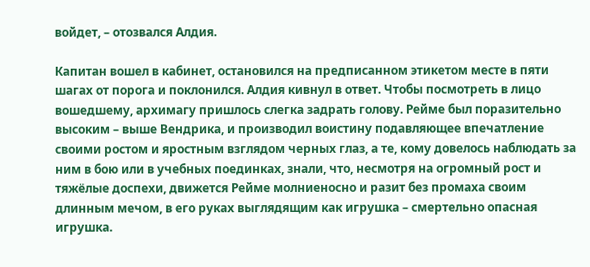войдет, – отозвался Алдия.

Капитан вошел в кабинет, остановился на предписанном этикетом месте в пяти шагах от порога и поклонился. Алдия кивнул в ответ. Чтобы посмотреть в лицо вошедшему, архимагу пришлось слегка задрать голову. Рейме был поразительно высоким – выше Вендрика, и производил воистину подавляющее впечатление своими ростом и яростным взглядом черных глаз, а те, кому довелось наблюдать за ним в бою или в учебных поединках, знали, что, несмотря на огромный рост и тяжёлые доспехи, движется Рейме молниеносно и разит без промаха своим длинным мечом, в его руках выглядящим как игрушка – смертельно опасная игрушка.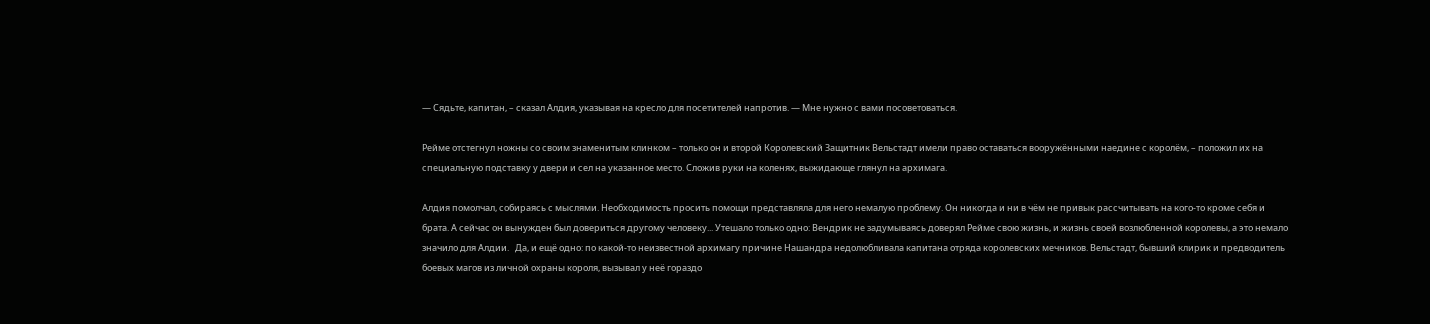— Сядьте, капитан, – сказал Алдия, указывая на кресло для посетителей напротив. — Мне нужно с вами посоветоваться.

Рейме отстегнул ножны со своим знаменитым клинком – только он и второй Королевский Защитник Вельстадт имели право оставаться вооружёнными наедине с королём, – положил их на специальную подставку у двери и сел на указанное место. Сложив руки на коленях, выжидающе глянул на архимага.

Алдия помолчал, собираясь с мыслями. Необходимость просить помощи представляла для него немалую проблему. Он никогда и ни в чём не привык рассчитывать на кого-то кроме себя и брата. А сейчас он вынужден был довериться другому человеку... Утешало только одно: Вендрик не задумываясь доверял Рейме свою жизнь, и жизнь своей возлюбленной королевы, а это немало значило для Алдии.   Да, и ещё одно: по какой-то неизвестной архимагу причине Нашандра недолюбливала капитана отряда королевских мечников. Вельстадт, бывший клирик и предводитель боевых магов из личной охраны короля, вызывал у неё гораздо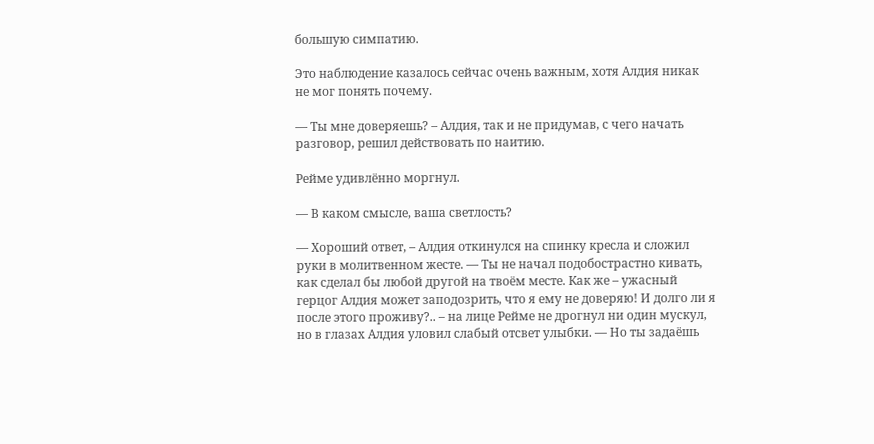большую симпатию.

Это наблюдение казалось сейчас очень важным, хотя Алдия никак не мог понять почему.

— Ты мне доверяешь? – Алдия, так и не придумав, с чего начать разговор, решил действовать по наитию.

Рейме удивлённо моргнул.

— В каком смысле, ваша светлость?

— Хороший ответ, – Алдия откинулся на спинку кресла и сложил руки в молитвенном жесте. — Ты не начал подобострастно кивать, как сделал бы любой другой на твоём месте. Как же – ужасный герцог Алдия может заподозрить, что я ему не доверяю! И долго ли я после этого проживу?.. – на лице Рейме не дрогнул ни один мускул, но в глазах Алдия уловил слабый отсвет улыбки. — Но ты задаёшь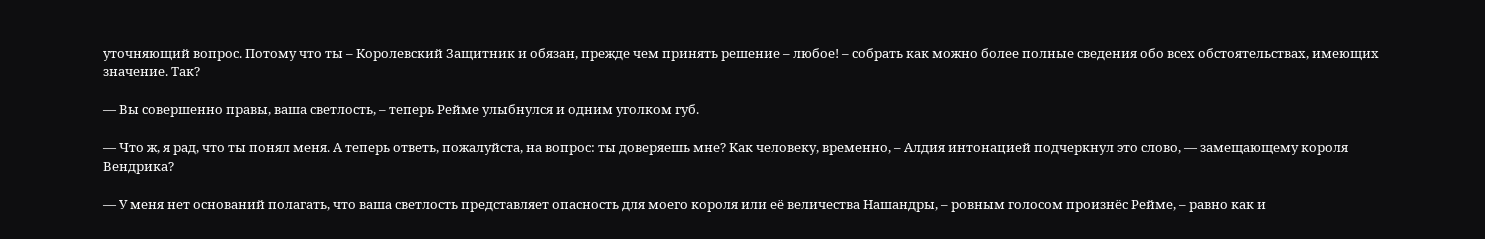уточняющий вопрос. Потому что ты – Королевский Защитник и обязан, прежде чем принять решение – любое! – собрать как можно более полные сведения обо всех обстоятельствах, имеющих значение. Так?

— Вы совершенно правы, ваша светлость, – теперь Рейме улыбнулся и одним уголком губ.

— Что ж, я рад, что ты понял меня. А теперь ответь, пожалуйста, на вопрос: ты доверяешь мне? Как человеку, временно, – Алдия интонацией подчеркнул это слово, — замещающему короля Вендрика?

— У меня нет оснований полагать, что ваша светлость представляет опасность для моего короля или её величества Нашандры, – ровным голосом произнёс Рейме, – равно как и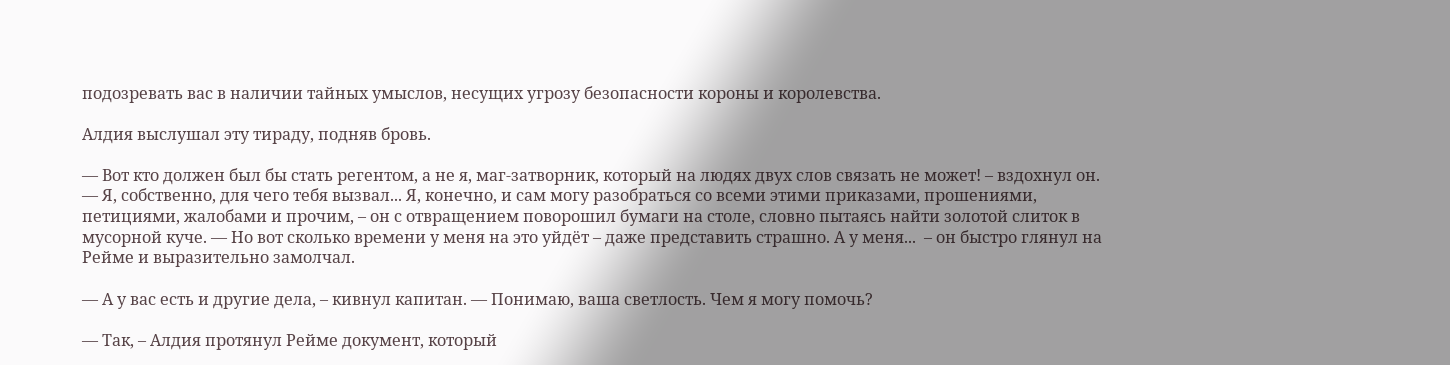подозревать вас в наличии тайных умыслов, несущих угрозу безопасности короны и королевства.

Алдия выслушал эту тираду, подняв бровь.

— Вот кто должен был бы стать регентом, а не я, маг-затворник, который на людях двух слов связать не может! – вздохнул он. — Я, собственно, для чего тебя вызвал... Я, конечно, и сам могу разобраться со всеми этими приказами, прошениями, петициями, жалобами и прочим, – он с отвращением поворошил бумаги на столе, словно пытаясь найти золотой слиток в мусорной куче. — Но вот сколько времени у меня на это уйдёт – даже представить страшно. А у меня...  – он быстро глянул на Рейме и выразительно замолчал.

— А у вас есть и другие дела, – кивнул капитан. — Понимаю, ваша светлость. Чем я могу помочь?

— Так, – Алдия протянул Рейме документ, который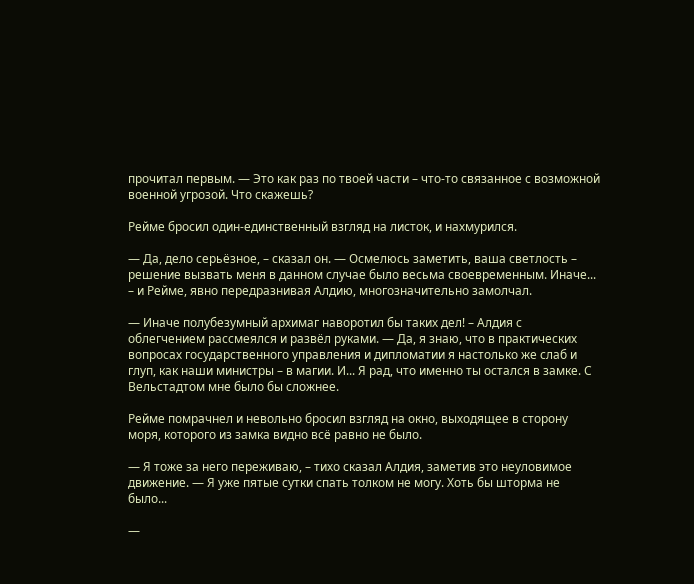прочитал первым. — Это как раз по твоей части – что-то связанное с возможной военной угрозой. Что скажешь?

Рейме бросил один-единственный взгляд на листок, и нахмурился.

— Да, дело серьёзное, – сказал он. — Осмелюсь заметить, ваша светлость – решение вызвать меня в данном случае было весьма своевременным. Иначе... – и Рейме, явно передразнивая Алдию, многозначительно замолчал.

— Иначе полубезумный архимаг наворотил бы таких дел! – Алдия с облегчением рассмеялся и развёл руками. — Да, я знаю, что в практических вопросах государственного управления и дипломатии я настолько же слаб и глуп, как наши министры – в магии. И... Я рад, что именно ты остался в замке. С Вельстадтом мне было бы сложнее.

Рейме помрачнел и невольно бросил взгляд на окно, выходящее в сторону моря, которого из замка видно всё равно не было.

— Я тоже за него переживаю, – тихо сказал Алдия, заметив это неуловимое движение. — Я уже пятые сутки спать толком не могу. Хоть бы шторма не было...

—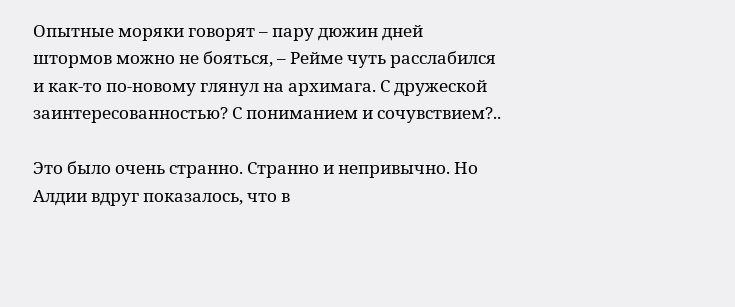Опытные моряки говорят – пару дюжин дней штормов можно не бояться, – Рейме чуть расслабился и как-то по-новому глянул на архимага. С дружеской заинтересованностью? С пониманием и сочувствием?..

Это было очень странно. Странно и непривычно. Но Алдии вдруг показалось, что в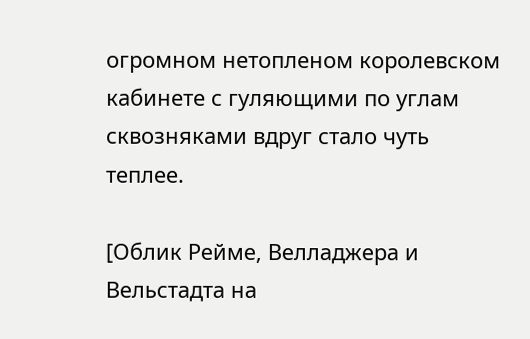огромном нетопленом королевском кабинете с гуляющими по углам сквозняками вдруг стало чуть теплее.

[Облик Рейме, Велладжера и Вельстадта на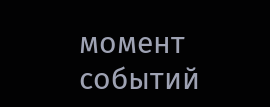момент событий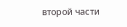второй части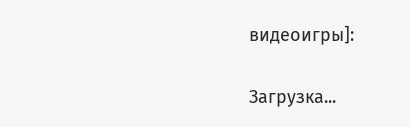видеоигры]:

Загрузка...